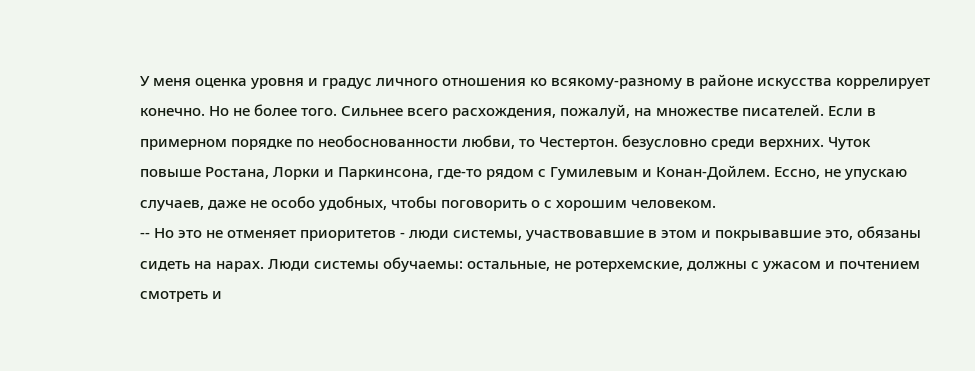У меня оценка уровня и градус личного отношения ко всякому-разному в районе искусства коррелирует конечно. Но не более того. Сильнее всего расхождения, пожалуй, на множестве писателей. Если в примерном порядке по необоснованности любви, то Честертон. безусловно среди верхних. Чуток повыше Ростана, Лорки и Паркинсона, где-то рядом с Гумилевым и Конан-Дойлем. Ессно, не упускаю случаев, даже не особо удобных, чтобы поговорить о с хорошим человеком.
-- Но это не отменяет приоритетов - люди системы, участвовавшие в этом и покрывавшие это, обязаны сидеть на нарах. Люди системы обучаемы: остальные, не ротерхемские, должны с ужасом и почтением смотреть и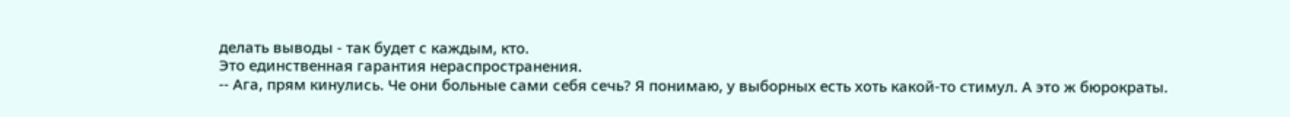делать выводы - так будет с каждым, кто.
Это единственная гарантия нераспространения.
-- Ага, прям кинулись. Че они больные сами себя сечь? Я понимаю, у выборных есть хоть какой-то стимул. А это ж бюрократы.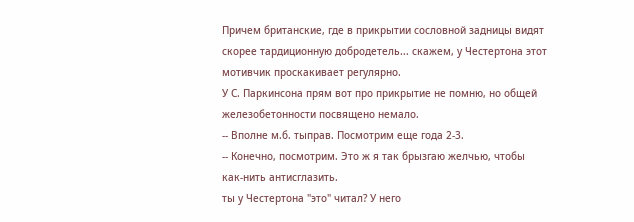Причем британские, где в прикрытии сословной задницы видят скорее тардиционную добродетель... скажем, у Честертона этот мотивчик проскакивает регулярно.
У С. Паркинсона прям вот про прикрытие не помню, но общей железобетонности посвящено немало.
-- Вполне м.б. тыправ. Посмотрим еще года 2-3.
-- Конечно, посмотрим. Это ж я так брызгаю желчью, чтобы как-нить антисглазить.
ты у Честертона "это" читал? У него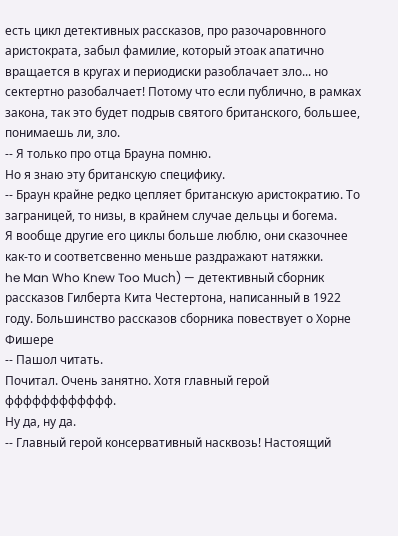есть цикл детективных рассказов, про разочаровнного аристократа, забыл фамилие, который этоак апатично вращается в кругах и периодиски разоблачает зло... но сектертно разобалчает! Потому что если публично, в рамках закона, так это будет подрыв святого британского, большее, понимаешь ли, зло.
-- Я только про отца Брауна помню.
Но я знаю эту британскую специфику.
-- Браун крайне редко цепляет британскую аристократию. То заграницей, то низы, в крайнем случае дельцы и богема.
Я вообще другие его циклы больше люблю, они сказочнее как-то и соответсвенно меньше раздражают натяжки.
he Man Who Knew Too Much) — детективный сборник рассказов Гилберта Кита Честертона, написанный в 1922 году. Большинство рассказов сборника повествует о Хорне Фишере
-- Пашол читать.
Почитал. Очень занятно. Хотя главный герой фффффффффффф.
Ну да, ну да.
-- Главный герой консервативный насквозь! Настоящий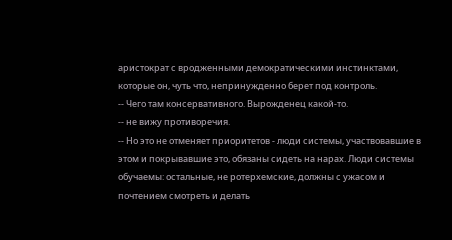аристократ с вродженными демократическими инстинктами, которые он, чуть что, непринужденно берет под контроль.
-- Чего там консервативного. Вырожденец какой-то.
-- не вижу противоречия.
-- Но это не отменяет приоритетов - люди системы, участвовавшие в этом и покрывавшие это, обязаны сидеть на нарах. Люди системы обучаемы: остальные, не ротерхемские, должны с ужасом и почтением смотреть и делать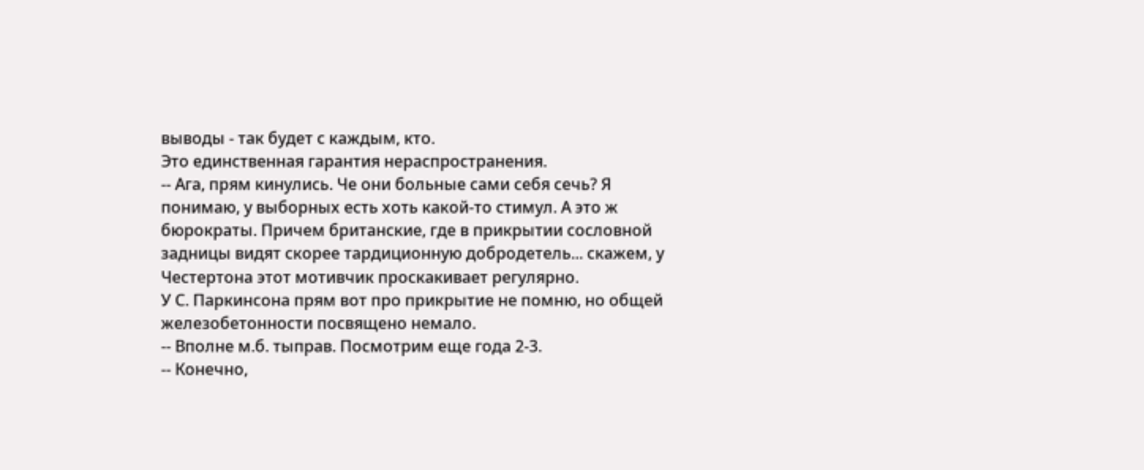выводы - так будет с каждым, кто.
Это единственная гарантия нераспространения.
-- Ага, прям кинулись. Че они больные сами себя сечь? Я понимаю, у выборных есть хоть какой-то стимул. А это ж бюрократы. Причем британские, где в прикрытии сословной задницы видят скорее тардиционную добродетель... скажем, у Честертона этот мотивчик проскакивает регулярно.
У С. Паркинсона прям вот про прикрытие не помню, но общей железобетонности посвящено немало.
-- Вполне м.б. тыправ. Посмотрим еще года 2-3.
-- Конечно,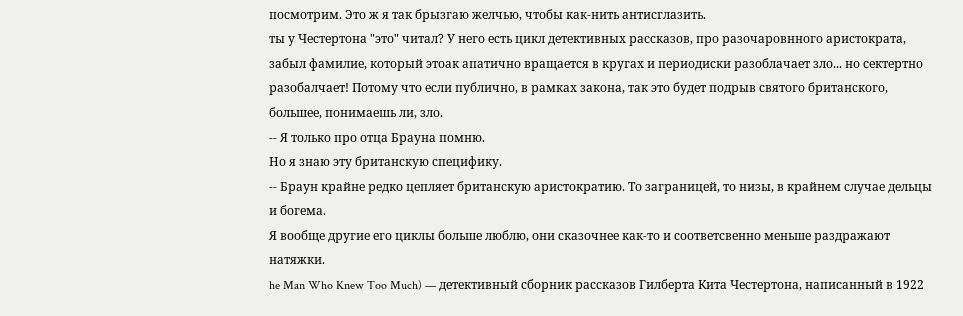посмотрим. Это ж я так брызгаю желчью, чтобы как-нить антисглазить.
ты у Честертона "это" читал? У него есть цикл детективных рассказов, про разочаровнного аристократа, забыл фамилие, который этоак апатично вращается в кругах и периодиски разоблачает зло... но сектертно разобалчает! Потому что если публично, в рамках закона, так это будет подрыв святого британского, большее, понимаешь ли, зло.
-- Я только про отца Брауна помню.
Но я знаю эту британскую специфику.
-- Браун крайне редко цепляет британскую аристократию. То заграницей, то низы, в крайнем случае дельцы и богема.
Я вообще другие его циклы больше люблю, они сказочнее как-то и соответсвенно меньше раздражают натяжки.
he Man Who Knew Too Much) — детективный сборник рассказов Гилберта Кита Честертона, написанный в 1922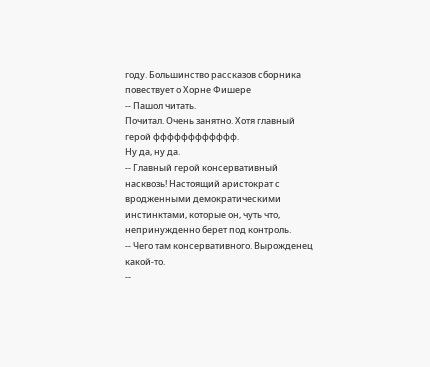году. Большинство рассказов сборника повествует о Хорне Фишере
-- Пашол читать.
Почитал. Очень занятно. Хотя главный герой фффффффффффф.
Ну да, ну да.
-- Главный герой консервативный насквозь! Настоящий аристократ с вродженными демократическими инстинктами, которые он, чуть что, непринужденно берет под контроль.
-- Чего там консервативного. Вырожденец какой-то.
--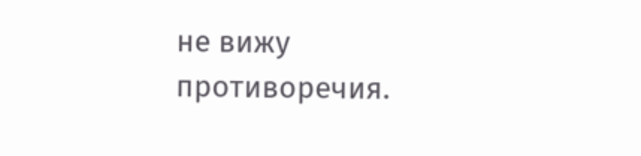не вижу противоречия.